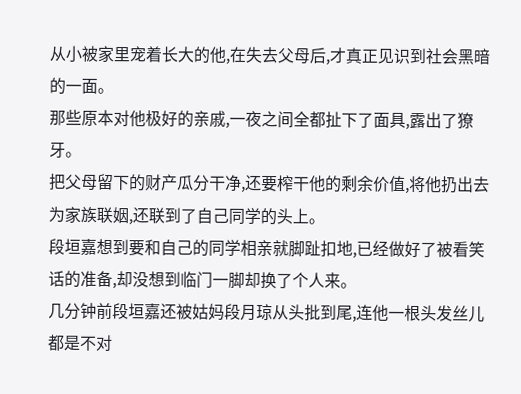从小被家里宠着长大的他,在失去父母后,才真正见识到社会黑暗的一面。
那些原本对他极好的亲戚,一夜之间全都扯下了面具,露出了獠牙。
把父母留下的财产瓜分干净,还要榨干他的剩余价值,将他扔出去为家族联姻,还联到了自己同学的头上。
段垣嘉想到要和自己的同学相亲就脚趾扣地,已经做好了被看笑话的准备,却没想到临门一脚却换了个人来。
几分钟前段垣嘉还被姑妈段月琼从头批到尾,连他一根头发丝儿都是不对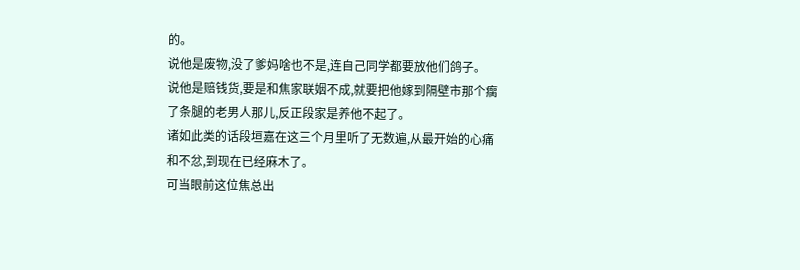的。
说他是废物,没了爹妈啥也不是,连自己同学都要放他们鸽子。
说他是赔钱货,要是和焦家联姻不成,就要把他嫁到隔壁市那个瘸了条腿的老男人那儿,反正段家是养他不起了。
诸如此类的话段垣嘉在这三个月里听了无数遍,从最开始的心痛和不忿,到现在已经麻木了。
可当眼前这位焦总出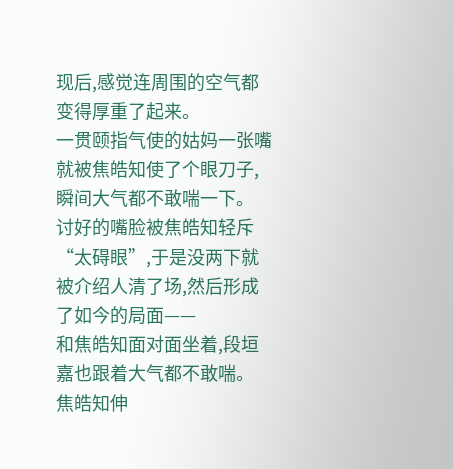现后,感觉连周围的空气都变得厚重了起来。
一贯颐指气使的姑妈一张嘴就被焦皓知使了个眼刀子,瞬间大气都不敢喘一下。
讨好的嘴脸被焦皓知轻斥“太碍眼”,于是没两下就被介绍人清了场,然后形成了如今的局面——
和焦皓知面对面坐着,段垣嘉也跟着大气都不敢喘。
焦皓知伸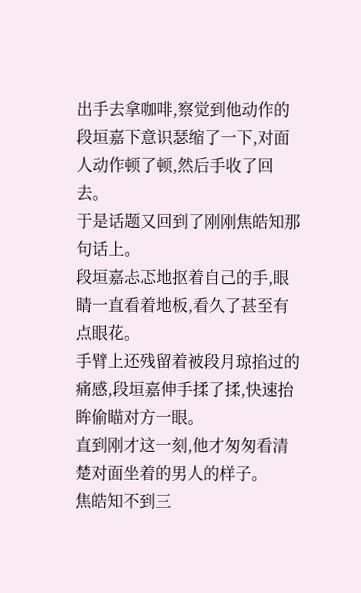出手去拿咖啡,察觉到他动作的段垣嘉下意识瑟缩了一下,对面人动作顿了顿,然后手收了回去。
于是话题又回到了刚刚焦皓知那句话上。
段垣嘉忐忑地抠着自己的手,眼睛一直看着地板,看久了甚至有点眼花。
手臂上还残留着被段月琼掐过的痛感,段垣嘉伸手揉了揉,快速抬眸偷瞄对方一眼。
直到刚才这一刻,他才匆匆看清楚对面坐着的男人的样子。
焦皓知不到三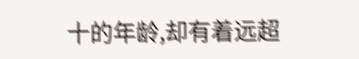十的年龄,却有着远超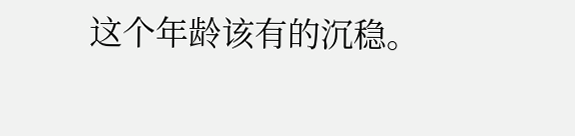这个年龄该有的沉稳。